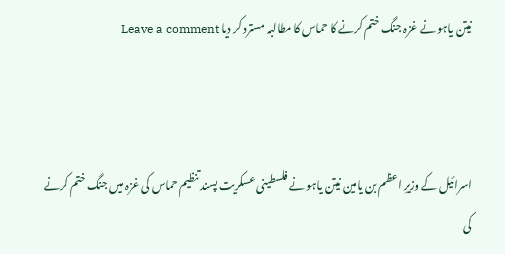نیتن یاہو نے غزہ جنگ ختم کرنے کا حماس کا مطالبہ مسترد کر دیا Leave a comment



اسرائیل کے وزیرِ اعظم بن یامین نیتن یاہو نے فلسطینی عسکریت پسند تنظیم حماس کی غزہ میں جنگ ختم کرنے کی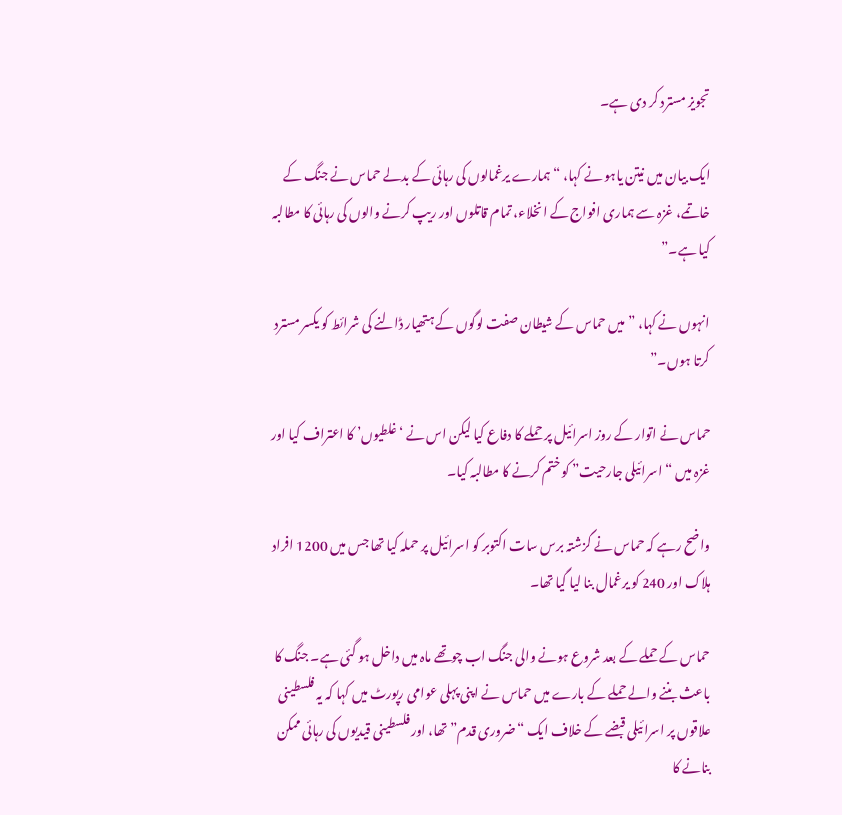تجویز مسترد کر دی ہے۔

ایک بیان میں نیتن یاہو نے کہا، “ہمارے یرغمالوں کی رہائی کے بدلے حماس نے جنگ کے خاتمے، غزہ سے ہماری افواج کے انخلاء، تمام قاتلوں اور ریپ کرنے والوں کی رہائی کا مطالبہ کیا ہے۔”

انہوں نے کہا، ”میں حماس کے شیطان صفت لوگوں کے ہتھیار ڈالنے کی شرائط کو یکسر مسترد کرتا ہوں۔”

حماس نے اتوار کے روز اسرائیل پر حملے کا دفاع کیا لیکن اس نے ‘غلطیوں’ کا اعتراف کیا اور غزہ میں “اسرائیلی جارحیت” کو ختم کرنے کا مطالبہ کیا۔

واضح رہے کہ حماس نے گزشتہ برس سات اکتوبر کو اسرائیل پر حملہ کیا تھا جس میں 1200 افراد ہلاک اور 240 کو یرغمال بنا لیا گیا تھا۔

حماس کے حملے کے بعد شروع ہونے والی جنگ اب چوتھے ماہ میں داخل ہو گئی ہے۔ جنگ کا باعث بننے والے حملے کے بارے میں حماس نے اپنی پہلی عوامی رپورٹ میں کہا کہ یہ فلسطینی علاقوں پر اسرائیلی قبضے کے خلاف ایک “ضروری قدم” تھا، اور فلسطینی قیدیوں کی رہائی ممکن بنانے کا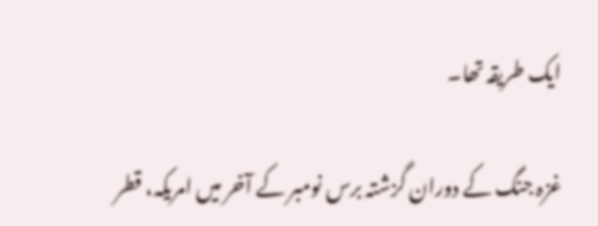ایک طریقہ تھا۔

غزہ جنگ کے دوران گزشتہ برس نومبر کے آخر میں امریکہ، قطر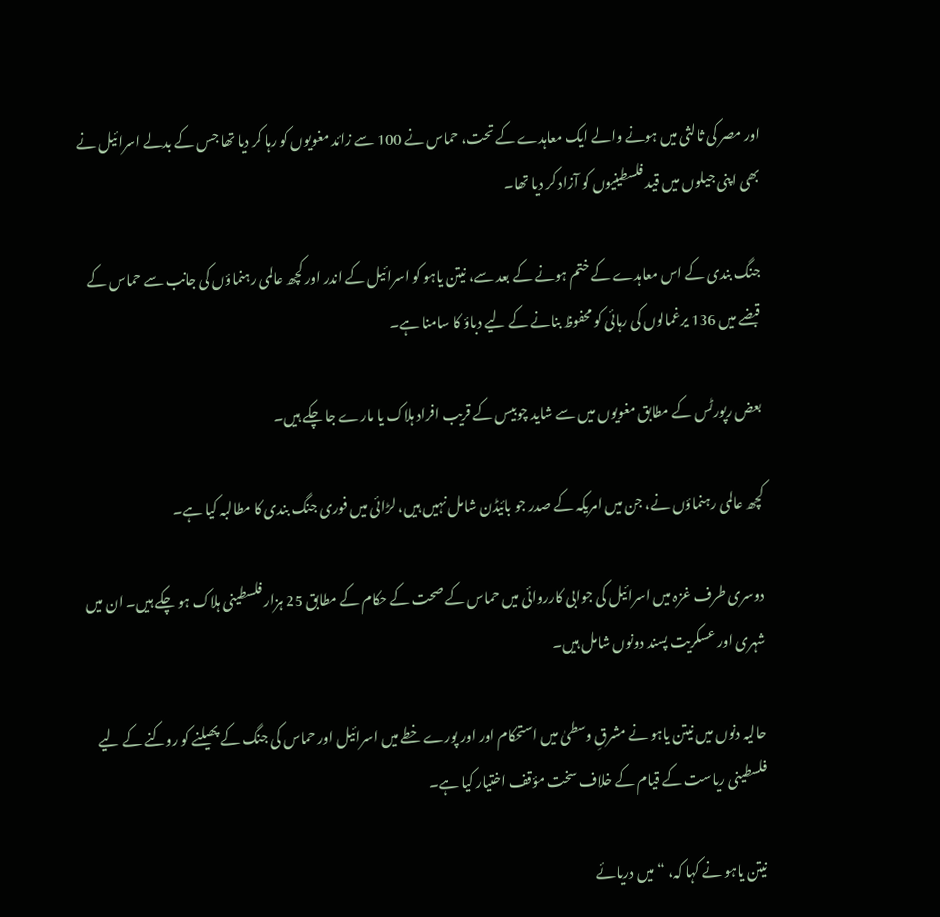اور مصر کی ثالثی میں ہونے والے ایک معاہدے کے تحت، حماس نے 100 سے زائد مغویوں کو رہا کر دیا تھا جس کے بدلے اسرائیل نے بھی اپنی جیلوں میں قید فلسطینیوں کو آزاد کر دیا تھا۔

جنگ بندی کے اس معاہدے کے ختم ہونے کے بعد سے، نیتن یاہو کو اسرائیل کے اندر اور کچھ عالمی رہنماؤں کی جانب سے حماس کے قبضے میں 136 یرغمالوں کی رہائی کو محفوظ بنانے کے لیے دباؤ کا سامنا ہے۔

بعض رپورٹس کے مطابق مغویوں میں سے شاید چوبیس کے قریب افراد ہلاک یا مارے جا چکے ہیں۔

کچھ عالمی رہنماؤں نے، جن میں امریکہ کے صدر جو بائیڈن شامل نہیں ہیں، لڑائی میں فوری جنگ بندی کا مطالبہ کیا ہے۔

دوسری طرف غزہ میں اسرائیل کی جوابی کارروائی میں حماس کے صحت کے حکام کے مطابق 25 ہزار فلسطینی ہلاک ہو چکے ہیں۔ ان میں شہری اور عسکریت پسند دونوں شامل ہیں۔

حالیہ دنوں میں نیتن یاہو نے مشرقِ وسطیٰ میں استحکام اور اور پورے خطے میں اسرائیل اور حماس کی جنگ کے پھیلنے کو روکنے کے لیے فلسطینی ریاست کے قیام کے خلاف سخت مؤقف اختیار کیا ہے۔

نیتن یاہو نے کہا کہ، “میں دریائے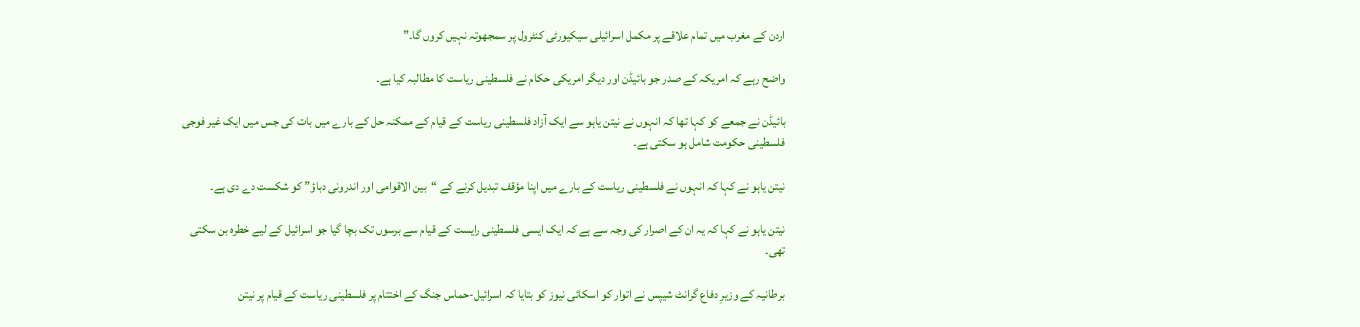اردن کے مغرب میں تمام علاقے پر مکمل اسرائیلی سیکیورٹی کنٹرول پر سمجھوتہ نہیں کروں گا۔”

واضح رہے کہ امریکہ کے صدر جو بائیڈن اور دیگر امریکی حکام نے فلسطینی ریاست کا مطالبہ کیا ہے۔

بائیڈن نے جمعے کو کہا تھا کہ انہوں نے نیتن یاہو سے ایک آزاد فلسطینی ریاست کے قیام کے ممکنہ حل کے بارے میں بات کی جس میں ایک غیر فوجی فلسطینی حکومت شامل ہو سکتی ہے۔

نیتن یاہو نے کہا کہ انہوں نے فلسطینی ریاست کے بارے میں اپنا مؤقف تبدیل کرنے کے “بین الاقوامی اور اندرونی دباؤ” کو شکست دے دی ہے۔

نیتن یاہو نے کہا کہ یہ ان کے اصرار کی وجہ سے ہے کہ ایک ایسی فلسطینی رایست کے قیام سے برسوں تک بچا گیا جو اسرائیل کے لیے خطرہ بن سکتی تھی۔

برطانیہ کے وزیرِ دفاع گرانٹ شیپس نے اتوار کو اسکائی نیوز کو بتایا کہ اسرائیل-حماس جنگ کے اختتام پر فلسطینی ریاست کے قیام پر نیتن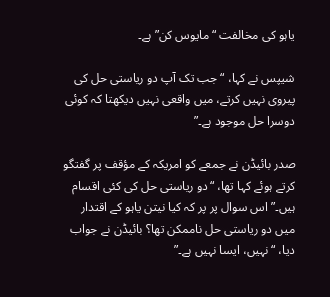یاہو کی مخالفت “مایوس کن” ہے۔

شیپس نے کہا، “جب تک آپ دو ریاستی حل کی پیروی نہیں کرتے، میں واقعی نہیں دیکھتا کہ کوئی دوسرا حل موجود ہے۔”

صدر بائیڈن نے جمعے کو امریکہ کے مؤقف پر گفتگو کرتے ہوئے کہا تھا، “دو ریاستی حل کی کئی اقسام ہیں۔” اس سوال پر پر کہ کیا نیتن یاہو کے اقتدار میں دو ریاستی حل ناممکن تھا؟ بائیڈن نے جواب دیا، “نہیں، ایسا نہیں ہے۔”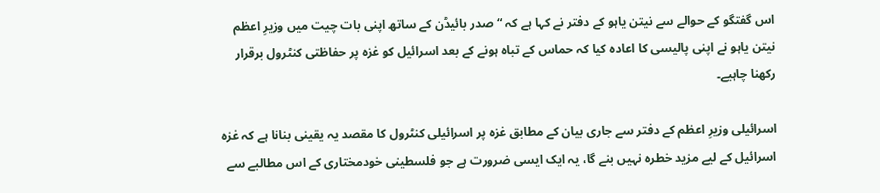اس گفتگو کے حوالے سے نیتن یاہو کے دفتر نے کہا ہے کہ “صدر بائیڈن کے ساتھ اپنی بات چیت میں وزیرِ اعظم نیتن یاہو نے اپنی پالیسی کا اعادہ کیا کہ حماس کے تباہ ہونے کے بعد اسرائیل کو غزہ پر حفاظتی کنٹرول برقرار رکھنا چاہیے۔

اسرائیلی وزیرِ اعظم کے دفتر سے جاری بیان کے مطابق غزہ پر اسرائیلی کنٹرول کا مقصد یہ یقینی بنانا ہے کہ غزہ اسرائیل کے لیے مزید خطرہ نہیں بنے گا، یہ ایک ایسی ضرورت ہے جو فلسطینی خودمختاری کے اس مطالبے سے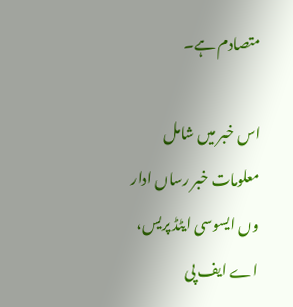متصادم ہے۔

اس خبر میں شامل معلومات خبر رساں ادار وں ایسوسی ایٹڈ پریس، اے ایف پی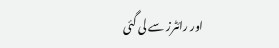اور رائٹرز سے لی گئی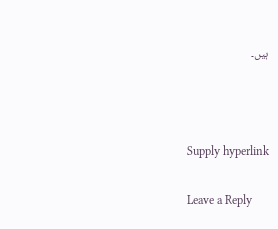ہیں۔



Supply hyperlink

Leave a Reply